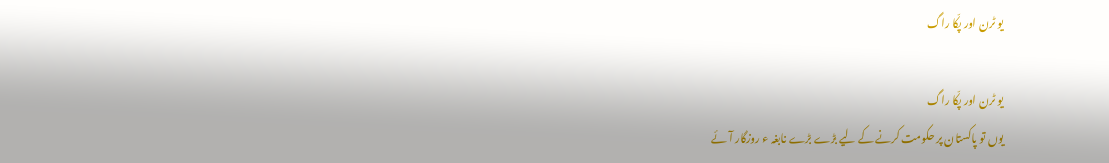یو ٹرن اور پکّا راگ

یو ٹرن اور پکّا راگ
یوں تو پاکستان پر حکومت کرنے کے لیے بڑے بڑے نابغہ ء روزگار آئے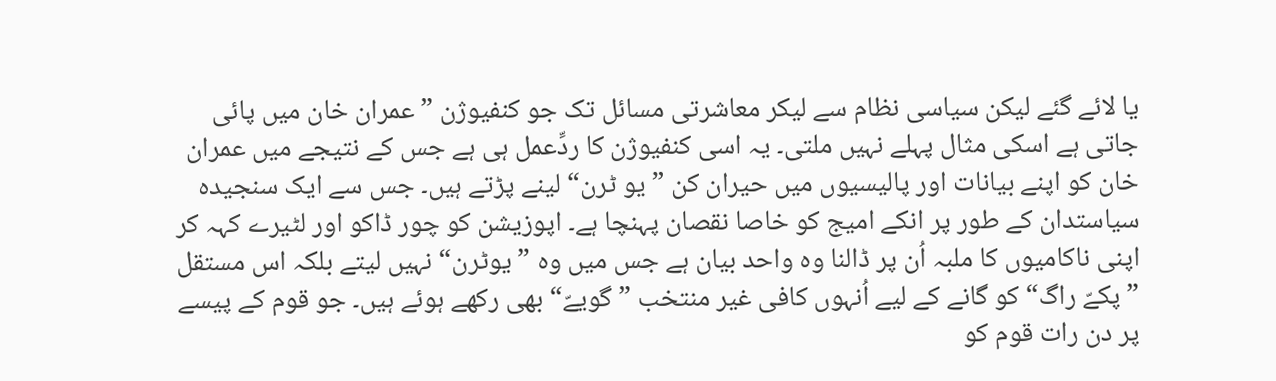یا لائے گئے لیکن سیاسی نظام سے لیکر معاشرتی مسائل تک جو کنفیوژن ”عمران خان میں پائی جاتی ہے اسکی مثال پہلے نہیں ملتی۔ یہ اسی کنفیوژن کا ردِّعمل ہی ہے جس کے نتیجے میں عمران خان کو اپنے بیانات اور پالیسیوں میں حیران کن ”یو ٹرن“ لینے پڑتے ہیں۔ جس سے ایک سنجیدہ سیاستدان کے طور پر انکے امیج کو خاصا نقصان پہنچا ہے۔ اپوزیشن کو چور ڈاکو اور لٹیرے کہہ کر اپنی ناکامیوں کا ملبہ اُن پر ڈالنا وہ واحد بیان ہے جس میں وہ ” یوٹرن“ نہیں لیتے بلکہ اس مستقل ”پکےّ راگ“ کو گانے کے لیے اُنہوں کافی غیر منتخب ”گویےّ“ بھی رکھے ہوئے ہیں۔ جو قوم کے پیسے پر دن رات قوم کو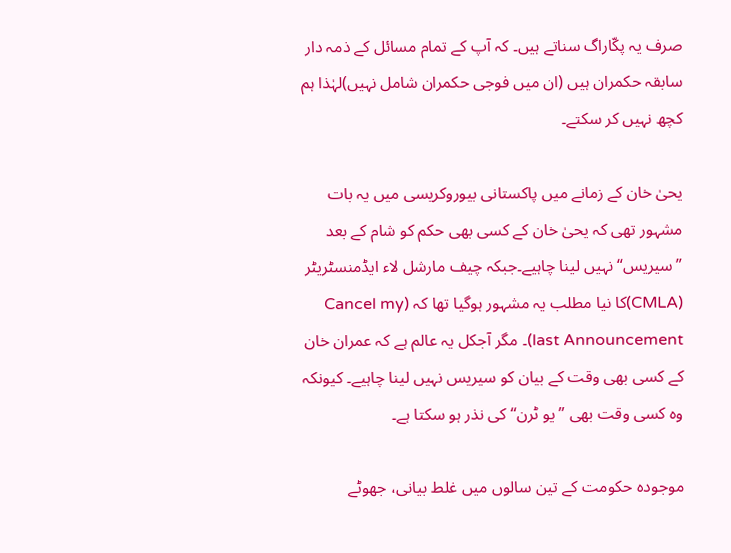صرف یہ پکّاراگ سناتے ہیں۔ کہ آپ کے تمام مسائل کے ذمہ دار سابقہ حکمران ہیں (ان میں فوجی حکمران شامل نہیں)لہٰذا ہم کچھ نہیں کر سکتے۔

یحیٰ خان کے زمانے میں پاکستانی بیوروکریسی میں یہ بات مشہور تھی کہ یحیٰ خان کے کسی بھی حکم کو شام کے بعد ”سیریس“ نہیں لینا چاہیے۔جبکہ چیف مارشل لاء ایڈمنسٹریٹر (CMLA)کا نیا مطلب یہ مشہور ہوگیا تھا کہ (Cancel my last Announcement)۔ مگر آجکل یہ عالم ہے کہ عمران خان کے کسی بھی وقت کے بیان کو سیریس نہیں لینا چاہیے۔ کیونکہ وہ کسی وقت بھی ”یو ٹرن“ کی نذر ہو سکتا ہے۔

موجودہ حکومت کے تین سالوں میں غلط بیانی، جھوٹے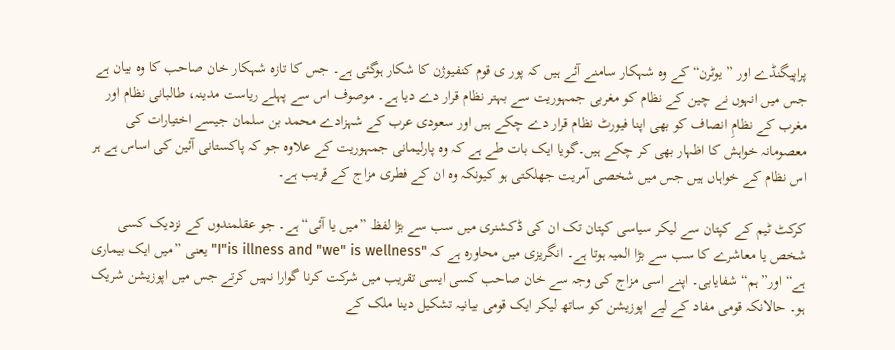پراپیگنڈے اور ” یوٹرن“ کے وہ شہکار سامنے آئے ہیں کہ پور ی قوم کنفیوژن کا شکار ہوگئی ہے۔ جس کا تازہ شہکار خان صاحب کا وہ بیان ہے جس میں انہوں نے چین کے نظام کو مغربی جمہوریت سے بہتر نظام قرار دے دیا ہے۔ موصوف اس سے پہلے ریاست مدینہ، طالبانی نظام اور مغرب کے نظامِ انصاف کو بھی اپنا فیورٹ نظام قرار دے چکے ہیں اور سعودی عرب کے شہزادے محمد بن سلمان جیسے اختیارات کی معصومانہ خواہش کا اظہار بھی کر چکے ہیں۔گویا ایک بات طے ہے کہ وہ پارلیمانی جمہوریت کے علاوہ جو کہ پاکستانی آئین کی اساس ہے ہر اس نظام کے خواہاں ہیں جس میں شخصی آمریت جھلکتی ہو کیونکہ وہ ان کے فطری مزاج کے قریب ہے۔

کرکٹ ٹیم کے کپتان سے لیکر سیاسی کپتان تک ان کی ڈکشنری میں سب سے بڑا لفظ ”میں یا آئی“ ہے۔ جو عقلمندوں کے نزدیک کسی شخص یا معاشرے کا سب سے بڑا المیہ ہوتا ہے۔ انگریزی میں محاورہ ہے کہ "I"is illness and "we" is wellness"یعنی ”میں ایک بیماری ہے“ اور”ہم“ شفایابی۔ اپنے اسی مزاج کی وجہ سے خان صاحب کسی ایسی تقریب میں شرکت کرنا گوارا نہیں کرتے جس میں اپوزیشن شریک ہو۔ حالانکہ قومی مفاد کے لیے اپوزیشن کو ساتھ لیکر ایک قومی بیانیہ تشکیل دینا ملک کے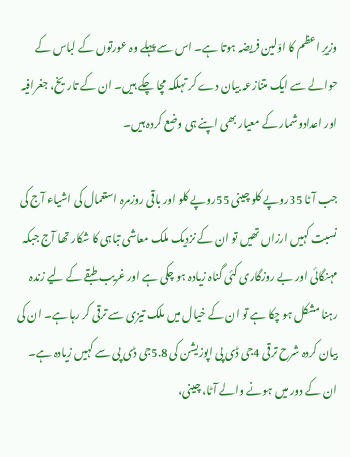وزیرِ اعظم کا اوّلین فریضہ ہوتا ہے۔ اس سے پہلے وہ عورتوں کے لباس کے حوالے سے ایک متنازعہ بیان دے کر تہلکہ مچا چکے ہیں۔ ان کے تاریخ، جغرافیہ اور اعدادوشمار کے معیار بھی اپنے ہی وضع کردہ ہیں۔

جب آٹا 35روپے کلو چینی 55روپے کلو اور باقی روزمرہ استعمال کی اشیاء آج کی نسبت کہیں ارزاں تھیں تو ان کے نزدیک ملک معاشی تباہی کا شکار تھا آج جبکہ مہنگائی اور بے روزگاری کئی گناہ زیادہ ہو چکی ہے اور غریب طبقے کے لیے زندہ رہنا مشکل ہو چکا ہے تو ان کے خیال میں ملک تیزی سے ترقی کر رہا ہے۔ ان کی بیان کردہ شرح ترقی 4جی ڈی پی اپوزیشن کی 5.8جی ڈی پی سے کہیں زیادہ ہے۔ ان کے دور میں ہونے والے آٹا، چینی،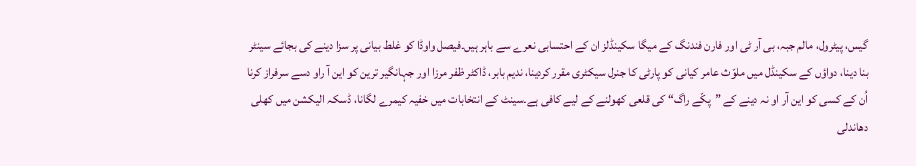گیس، پیٹرول، مالم جبہ، بی آر ٹی اور فارن فندنگ کے میگا سکینڈلز ان کے احتسابی نعرے سے باہر ہیں۔فیصل واوڈا کو غلط بیانی پر سزا دینے کی بجائے سینٹر بنا دینا، دواؤں کے سکینڈل میں ملوّث عامر کیانی کو پارٹی کا جنرل سیکٹری مقرر کردینا، ندیم بابر، ڈاکٹر ظفر مرزا اور جہانگیر ترین کو این آ راو دسے سرفراز کرنا اُن کے کسی کو این آر او نہ دینے کے ”پکّے راگ“ کی قلعی کھولنے کے لیے کافی ہے۔سینٹ کے انتخابات میں خفیہ کیمرے لگانا، ڈسکہ الیکشن میں کھلی دھاندلی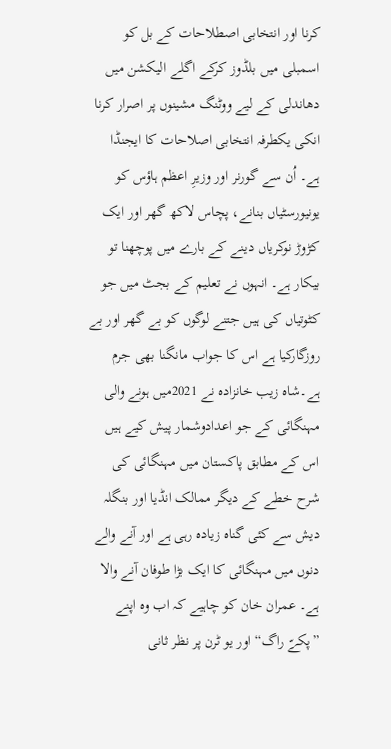کرنا اور انتخابی اصطلاحات کے بل کو اسمبلی میں بلڈوز کرکے اگلے الیکشن میں دھاندلی کے لیے ووٹنگ مشینوں پر اصرار کرنا انکی یکطرفہ انتخابی اصلاحات کا ایجنڈا ہے۔ اُن سے گورنر اور وزیرِ اعظم ہاؤس کو یونیورسٹیاں بنانے، پچاس لاکھ گھر اور ایک کڑوڑ نوکریاں دینے کے بارے میں پوچھنا تو بیکار ہے۔ انہوں نے تعلیم کے بجٹ میں جو کٹوتیاں کی ہیں جتنے لوگوں کو بے گھر اور بے روزگارکیا ہے اس کا جواب مانگنا بھی جرم ہے۔شاہ زیب خانزادہ نے 2021میں ہونے والی مہنگائی کے جو اعدادوشمار پیش کیے ہیں اس کے مطابق پاکستان میں مہنگائی کی شرح خطے کے دیگر ممالک انڈیا اور بنگلہ دیش سے کئی گناہ زیادہ رہی ہے اور آنے والے دنوں میں مہنگائی کا ایک بڑا طوفان آنے والا ہے۔ عمران خان کو چاہیے کہ اب وہ اپنے ”پکےّ راگ“ اور یو ٹرن پر نظر ثانی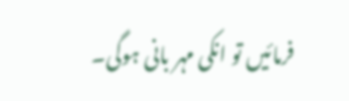فرمائیں تو انکی مہر بانی ہوگی۔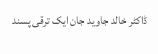ڈاکٹر خالد جاوید جان ایک ترقی پسند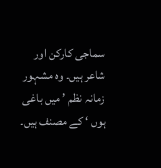سماجی کارکن اور شاعر ہیں۔ وہ مشہور زمانہ نظم ’ میں باغی ہوں ‘ کے مصنف ہیں۔